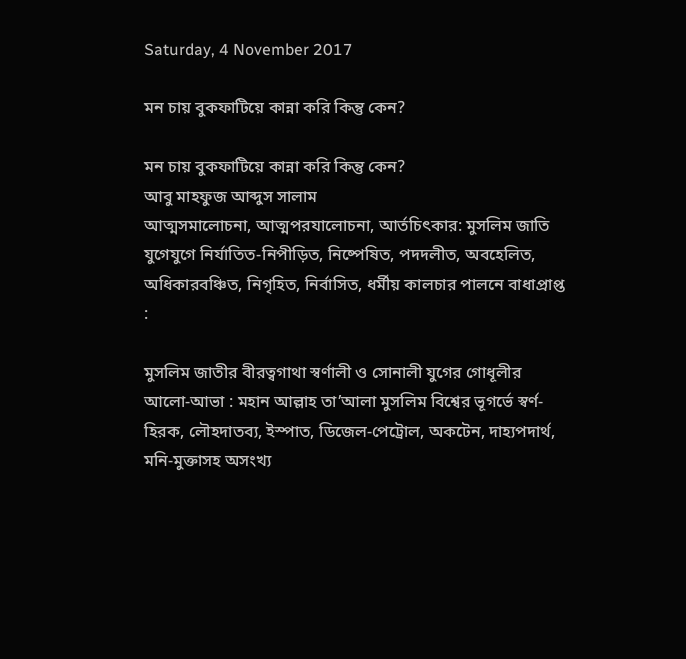Saturday, 4 November 2017

মন চায় বুকফাটিয়ে কান্না করি কিন্তু কেন?

মন চায় বুকফাটিয়ে কান্না করি কিন্তু কেন?
আবু মাহফুজ আব্দুস সালাম
আত্মসমালোচনা, আত্মপর‌যালোচনা, আর্তচিৎকার: মুসলিম জাতি যুগেযুগে নির্যাতিত-নিপীড়িত, নিষ্পেষিত, পদদলীত, অবহেলিত, অধিকারবঞ্চিত, নিগৃহিত, নির্বাসিত, ধর্মীয় কালচার পালনে বাধাপ্রাপ্ত :

মুসলিম জাতীর বীরত্বগাথা স্বর্ণালী ও সোনালী যুগের গোধূলীর আলো-আভা : মহান আল্লাহ তা’আলা মুসলিম বিশ্বের ভূগর্ভে স্বর্ণ-হিরক, লৌহদাতব্য, ইস্পাত, ডিজেল-পেট্রোল, অকটেন, দাহ্যপদার্থ, মনি-মুক্তাসহ অসংখ্য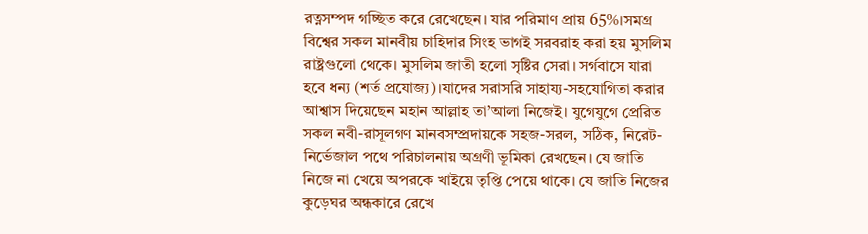রত্নসম্পদ গচ্ছিত করে রেখেছেন। যার পরিমাণ প্রায় 65%।সমগ্র বিশ্বের সকল মানবীয় চাহিদার সিংহ ভাগই সরবরাহ করা হয় মুসলিম রাষ্ট্রগুলো থেকে। মুসলিম জাতী হলো সৃষ্টির সেরা। সর্গবাসে যারা হবে ধন্য (শর্ত প্রযোজ্য)।যাদের সরাসরি সাহায্য-সহযোগিতা করার আশ্বাস দিয়েছেন মহান আল্লাহ তা’আলা নিজেই। যুগেযুগে প্রেরিত সকল নবী-রাসূলগণ মানবসম্প্রদায়কে সহজ-সরল, সঠিক, নিরেট-নির্ভেজাল পথে পরিচালনায় অগ্রণী ভূমিকা রেখছেন। যে জাতি নিজে না খেয়ে অপরকে খাইয়ে তৃপ্তি পেয়ে থাকে। যে জাতি নিজের কুড়েঘর অন্ধকারে রেখে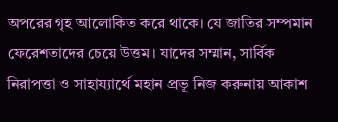অপরের গৃহ আলোকিত করে থাকে। যে জাতির সম্পমান ফেরেশতাদের চেয়ে উত্তম। যাদের সম্মান, সার্বিক নিরাপত্তা ও সাহায্যার্থে মহান প্রভূ নিজ করুনায় আকাশ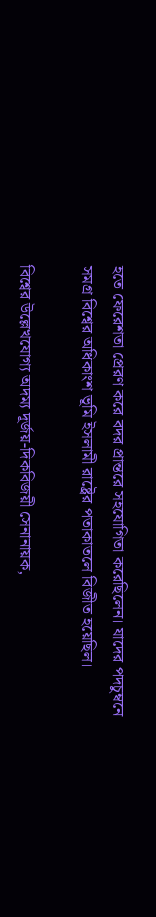হতে ফেরেশতা প্রেরণ করে বদর প্রান্তরে সহযোগিতা করেছিলেন। যাদের পদচুম্বনে সমগ্র বিশ্বের অধিকাংশ ভূমি ইসলামী রাষ্ট্রের পতাকাতলে বিজীত হয়েছিল।

বিশ্বের উল্লেখযোগ্য অদম্য দূর্জয়-দিকবিজয়ী সেনানায়ক,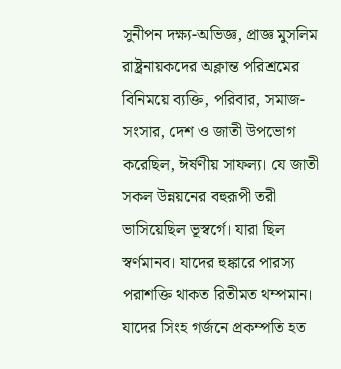সুনীপন দক্ষ্য-অভিজ্ঞ, প্রাজ্ঞ মুসলিম রাষ্ট্রনায়কদের অক্লান্ত পরিশ্রমের বিনিময়ে ব্যক্তি, পরিবার, সমাজ-সংসার, দেশ ও জাতী উপভোগ করেছিল, ঈর্ষণীয় সাফল্য। যে জাতী সকল উন্নয়নের বহুরূপী তরী ভাসিয়েছিল ভূস্বর্গে। যারা ছিল স্বর্ণমানব। যাদের হুঙ্কারে পারস্য পরাশক্তি থাকত রিতীমত থম্পমান। যাদের সিংহ গর্জনে প্রকম্পতি হত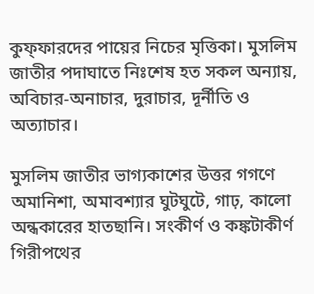কুফ্ফারদের পায়ের নিচের মৃত্তিকা। মুসলিম জাতীর পদাঘাতে নিঃশেষ হত সকল অন্যায়, অবিচার-অনাচার, দুরাচার, দূর্নীতি ও অত্যাচার।

মুসলিম জাতীর ভাগ্যকাশের উত্তর গগণে অমানিশা, অমাবশ্যার ঘুটঘুটে, গাঢ়, কালো অন্ধকারের হাতছানি। সংকীর্ণ ও কঙ্কটাকীর্ণ গিরীপথের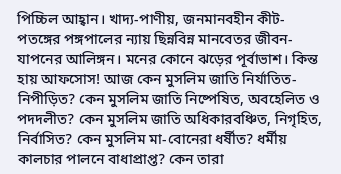পিচ্চিল আহ্বান। খাদ্য-পাণীয়, জনমানবহীন কীট-পতঙ্গের পঙ্গপালের ন্যায় ছিন্নবিন্ন মানবেতর জীবন-যাপনের আলিঙ্গন। মনের কোনে ঝড়ের পূর্বাভাশ। কিন্ত হায় আফসোস! আজ কেন মুসলিম জাতি নির্যাতিত-নিপীড়িত? কেন মুসলিম জাতি নিষ্পেষিত, অবহেলিত ও পদদলীত? কেন মুসলিম জাতি অধিকারবঞ্চিত, নিগৃহিত, নির্বাসিত? কেন মুসলিম মা-বোনেরা ধর্ষীত? ধর্মীয় কালচার পালনে বাধাপ্রাপ্ত? কেন তারা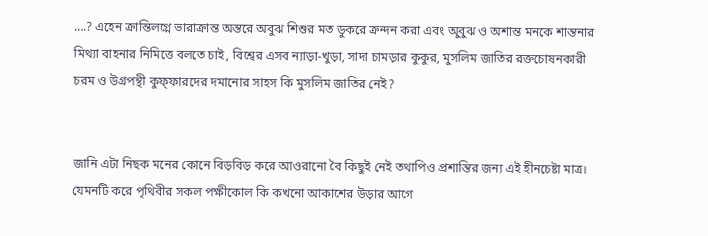….? এহেন ক্রান্তিলগ্নে ভারাক্রান্ত অন্তরে অবুঝ শিশুর মত ডুকরে ক্রন্দন করা এবং অুবুঝ ও অশান্ত মনকে শান্তনার মিথ্যা বাহনার নিমিত্তে বলতে চাই, বিশ্বের এসব ন্যাড়া-খুড়া, সাদা চামড়ার কুকুর, মুসলিম জাতির রক্তচোষনকারী চরম ও উগ্রপন্থী কুফ্ফারদের দমানোর সাহস কি মুসলিম জাতির নেই?


জানি এটা নিছক মনের কোনে বিড়বিড় করে আওরানো বৈ কিছুই নেই তথাপিও প্রশান্তির জন্য এই হীনচেষ্টা মাত্র। যেমনটি করে পৃথিবীর সকল পক্ষীকোল কি কখনো আকাশের উড়ার আগে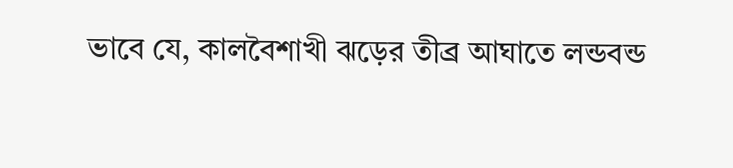ভাবে যে, কালবৈশাখী ঝড়ের তীব্র আঘাতে লন্ডবন্ড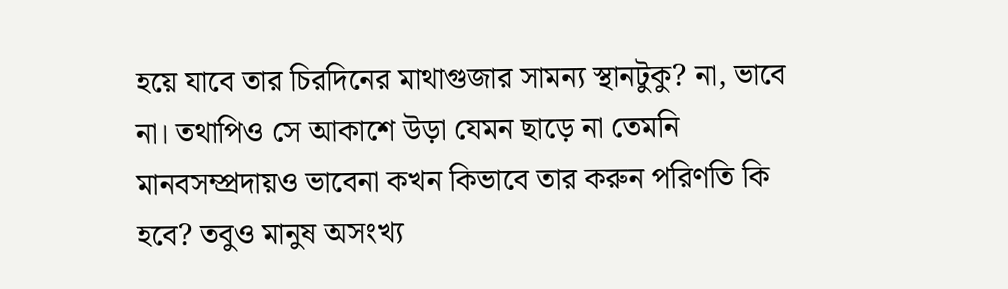হয়ে যাবে তার চিরদিনের মাথাগুজার সামন্য স্থানটুকু? না, ভাবে না। তথাপিও সে আকাশে উড়া যেমন ছাড়ে না তেমনি মানবসম্প্রদায়ও ভাবেনা কখন কিভাবে তার করুন পরিণতি কি হবে? তবুও মানুষ অসংখ্য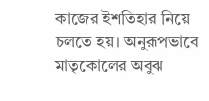কাজের ইশতিহার নিয়ে চলতে হয়। অনুরূপভাবে মাতৃকোলের অবুঝ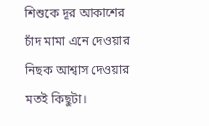শিশুকে দূর আকাশের চাঁদ মামা এনে দেওয়ার নিছক আশ্বাস দেওয়ার মতই কিছুটা।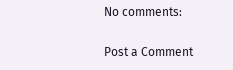No comments:

Post a Comment